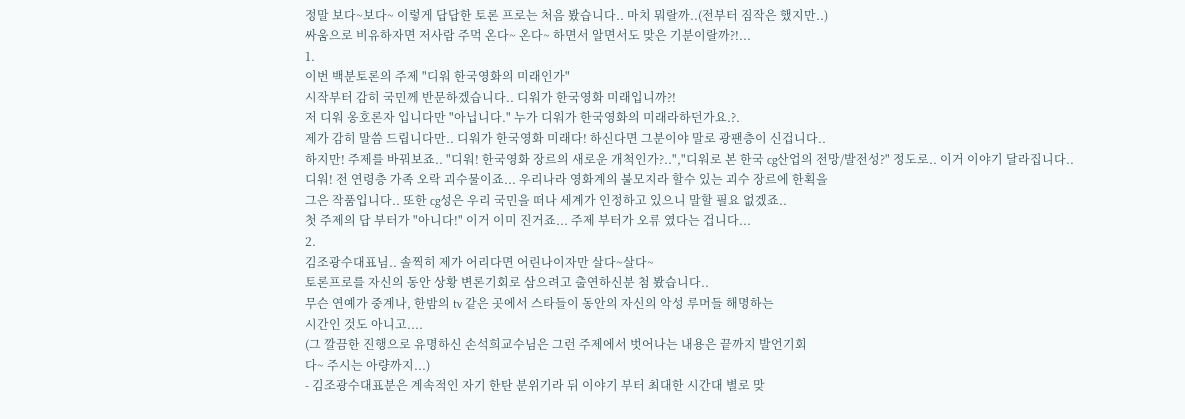정말 보다~보다~ 이렇게 답답한 토론 프로는 처음 봤습니다.. 마치 뭐랄까..(전부터 짐작은 했지만..)
싸움으로 비유하자면 저사람 주먹 온다~ 온다~ 하면서 알면서도 맞은 기분이랄까?!...
1.
이번 백분토론의 주제 "디워 한국영화의 미래인가"
시작부터 감히 국민께 반문하겠습니다.. 디워가 한국영화 미래입니까?!
저 디워 옹호론자 입니다만 "아닙니다." 누가 디워가 한국영화의 미래라하던가요.?.
제가 감히 말씀 드립니다만.. 디워가 한국영화 미래다! 하신다면 그분이야 말로 광팬층이 신겁니다..
하지만! 주제를 바꿔보죠.. "디워! 한국영화 장르의 새로운 개척인가?..","디워로 본 한국 cg산업의 전망/발전성?" 정도로.. 이거 이야기 달라집니다..
디워! 전 연령층 가족 오락 괴수물이죠... 우리나라 영화계의 불모지라 할수 있는 괴수 장르에 한획을
그은 작품입니다.. 또한 cg성은 우리 국민을 떠나 세계가 인정하고 있으니 말할 필요 없겠죠..
첫 주제의 답 부터가 "아니다!" 이거 이미 진거죠... 주제 부터가 오류 였다는 겁니다...
2.
김조광수대표님.. 솔찍히 제가 어리다면 어린나이자만 살다~살다~
토론프로를 자신의 동안 상황 변론기회로 삼으려고 출연하신분 첨 봤습니다..
무슨 연예가 중계나, 한밤의 tv 같은 곳에서 스타들이 동안의 자신의 악성 루머들 해명하는
시간인 것도 아니고....
(그 깔끔한 진행으로 유명하신 손석희교수님은 그런 주제에서 벗어나는 내용은 끝까지 발언기회
다~ 주시는 아량까지...)
- 김조광수대표분은 계속적인 자기 한탄 분위기라 뒤 이야기 부터 최대한 시간대 별로 맞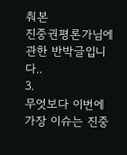춰본
진중권평론가님에 관한 반박글입니다..
3.
무엇보다 이번에 가장 이슈는 진중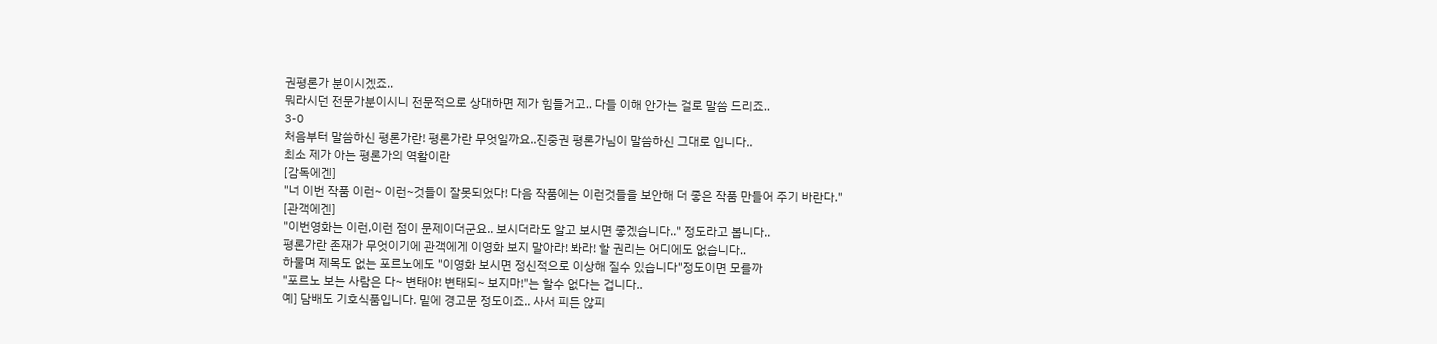권평론가 분이시겠죠..
뭐라시던 전문가분이시니 전문적으로 상대하면 제가 힘들거고.. 다들 이해 안가는 걸로 말씀 드리죠..
3-0
처음부터 말씀하신 평론가란! 평론가란 무엇일까요..진중권 평론가님이 말씀하신 그대로 입니다..
최소 제가 아는 평론가의 역활이란
[감독에겐]
"너 이번 작품 이런~ 이런~것들이 잘못되었다! 다음 작품에는 이런것들을 보안해 더 좋은 작품 만들어 주기 바란다."
[관객에겐]
"이번영화는 이런,이런 점이 문제이더군요.. 보시더라도 알고 보시면 좋겠습니다.." 정도라고 봅니다..
평론가란 존재가 무엇이기에 관객에게 이영화 보지 말아라! 봐라! 할 권리는 어디에도 없습니다..
하물며 제목도 없는 포르노에도 "이영화 보시면 정신적으로 이상해 질수 있습니다"정도이면 모를까
"포르노 보는 사람은 다~ 변태야! 변태되~ 보지마!"는 할수 없다는 겁니다..
예] 담배도 기호식품입니다. 밑에 경고문 정도이죠.. 사서 피든 않피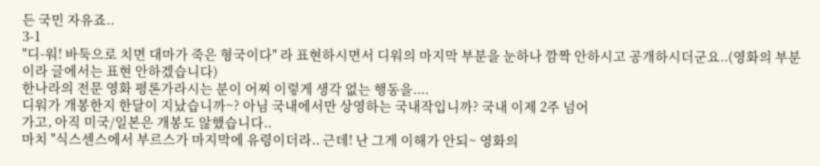든 국민 자유죠..
3-1
"디-워! 바둑으로 치면 대마가 죽은 형국이다" 라 표현하시면서 디워의 마지막 부분을 눈하나 깜짝 안하시고 공개하시더군요..(영화의 부분이라 글에서는 표현 안하겠습니다)
한나라의 전문 영화 평론가라시는 분이 어찌 이렇게 생각 없는 행동을....
디워가 개봉한지 한달이 지났습니까~? 아님 국내에서만 상영하는 국내작입니까? 국내 이제 2주 넘어
가고, 아직 미국/일본은 개봉도 않했습니다..
마치 "식스센스에서 부르스가 마지막에 유령이더라.. 근데! 난 그게 이해가 안되~ 영화의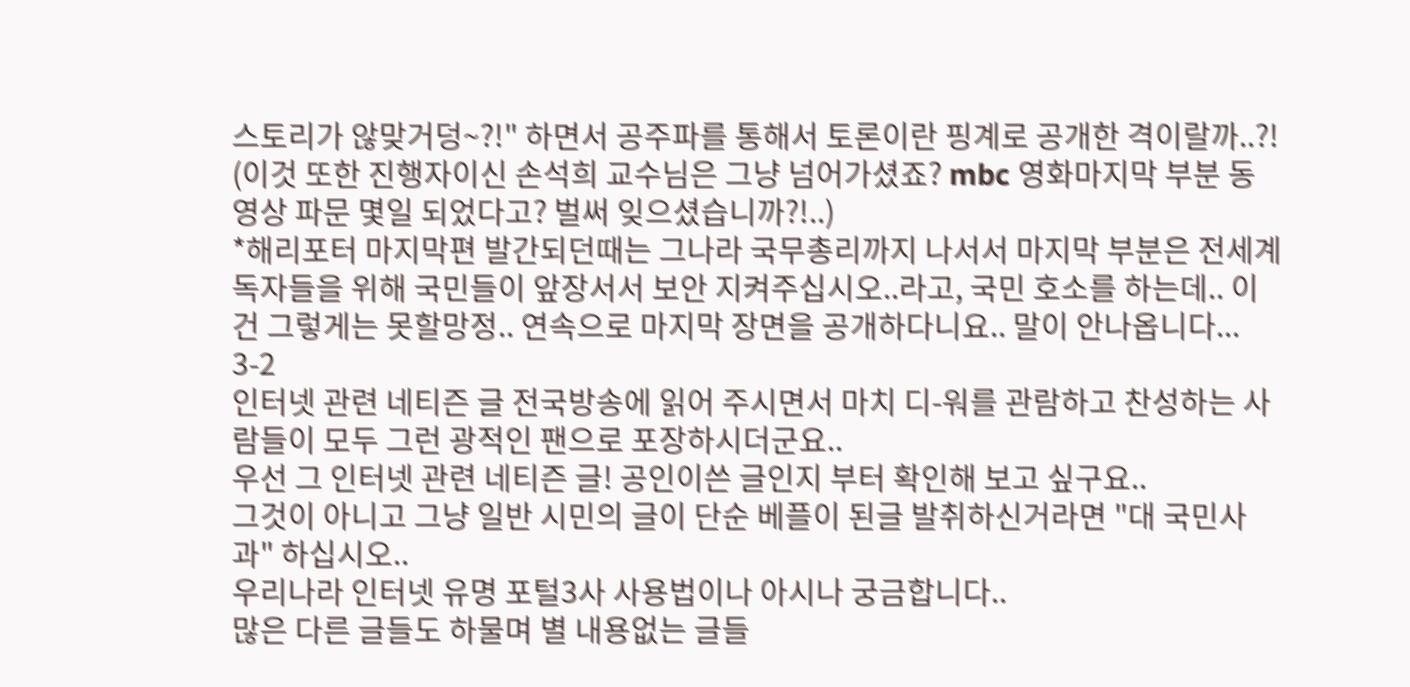스토리가 않맞거덩~?!" 하면서 공주파를 통해서 토론이란 핑계로 공개한 격이랄까..?!
(이것 또한 진행자이신 손석희 교수님은 그냥 넘어가셨죠? mbc 영화마지막 부분 동영상 파문 몇일 되었다고? 벌써 잊으셨습니까?!..)
*해리포터 마지막편 발간되던때는 그나라 국무총리까지 나서서 마지막 부분은 전세계 독자들을 위해 국민들이 앞장서서 보안 지켜주십시오..라고, 국민 호소를 하는데.. 이건 그렇게는 못할망정.. 연속으로 마지막 장면을 공개하다니요.. 말이 안나옵니다...
3-2
인터넷 관련 네티즌 글 전국방송에 읽어 주시면서 마치 디-워를 관람하고 찬성하는 사람들이 모두 그런 광적인 팬으로 포장하시더군요..
우선 그 인터넷 관련 네티즌 글! 공인이쓴 글인지 부터 확인해 보고 싶구요..
그것이 아니고 그냥 일반 시민의 글이 단순 베플이 된글 발취하신거라면 "대 국민사과" 하십시오..
우리나라 인터넷 유명 포털3사 사용법이나 아시나 궁금합니다..
많은 다른 글들도 하물며 별 내용없는 글들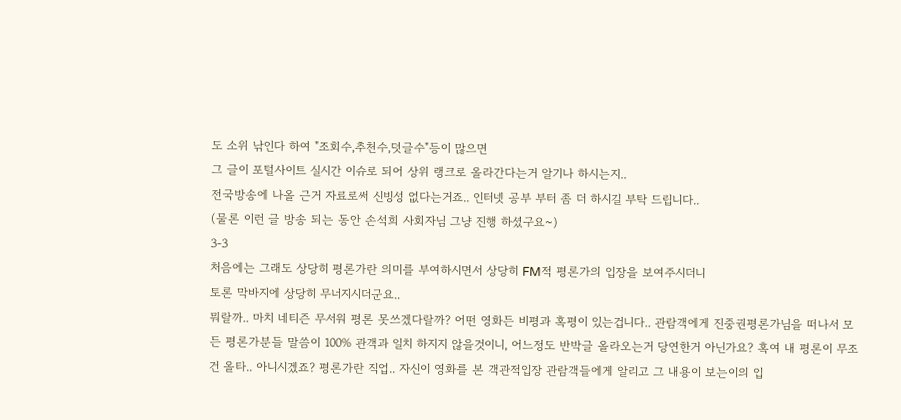도 소위 낚인다 하여 "조회수,추천수,덧글수"등이 많으면
그 글이 포털사이트 실시간 이슈로 되어 상위 랭크로 올라간다는거 알기나 하시는지..
전국방송에 나올 근거 자료로써 신빙성 없다는거죠.. 인터넷 공부 부터 좀 더 하시길 부탁 드립니다..
(물론 이런 글 방송 되는 동안 손석희 사회자님 그냥 진행 하셨구요~)
3-3
처음에는 그래도 상당히 평론가란 의미를 부여하시면서 상당히 FM적 평론가의 입장을 보여주시더니
토론 막바지에 상당히 무너지시더군요..
뭐랄까.. 마치 네티즌 무서워 평론 못쓰겠다랄까? 어떤 영화든 비평과 혹평이 있는겁니다.. 관람객에게 진중권평론가님을 떠나서 모든 평론가분들 말씀이 100% 관객과 일치 하지지 않을것이니, 어느정도 반박글 올라오는거 당연한거 아닌가요? 혹여 내 평론이 무조건 올타.. 아니시겠죠? 평론가란 직업.. 자신이 영화를 본 객관적입장 관람객들에게 알리고 그 내용이 보는이의 입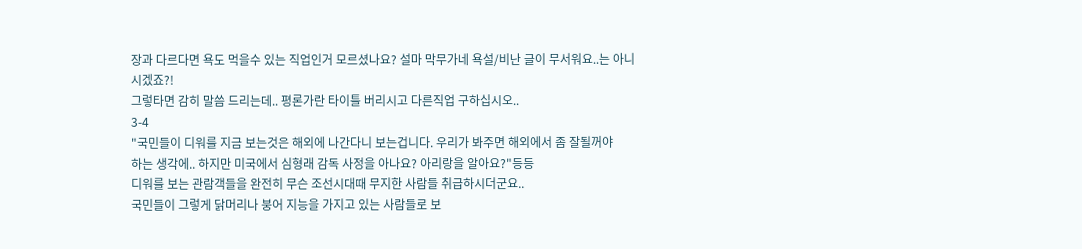장과 다르다면 욕도 먹을수 있는 직업인거 모르셨나요? 설마 막무가네 욕설/비난 글이 무서워요..는 아니시겠죠?!
그렇타면 감히 말씀 드리는데.. 평론가란 타이틀 버리시고 다른직업 구하십시오..
3-4
"국민들이 디워를 지금 보는것은 해외에 나간다니 보는겁니다. 우리가 봐주면 해외에서 좀 잘될꺼야
하는 생각에.. 하지만 미국에서 심형래 감독 사정을 아나요? 아리랑을 알아요?"등등
디워를 보는 관람객들을 완전히 무슨 조선시대때 무지한 사람들 취급하시더군요..
국민들이 그렇게 닭머리나 붕어 지능을 가지고 있는 사람들로 보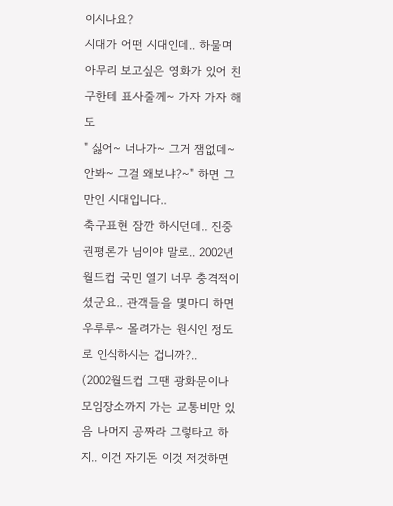이시나요?
시대가 어떤 시대인데.. 하물며 아무리 보고싶은 영화가 있어 친구한테 표사줄께~ 가자 가자 해도
" 싫어~ 너나가~ 그거 잼없데~ 안봐~ 그걸 왜보냐?~" 하면 그만인 시대입니다..
축구표현 잠깐 하시던데.. 진중권평론가 님이야 말로.. 2002년 월드컵 국민 열기 너무 충격적이셨군요.. 관객들을 몇마디 하면 우루루~ 몰려가는 원시인 정도로 인식하시는 겁니까?..
(2002월드컵 그땐 광화문이나 모임장소까지 가는 교통비만 있음 나머지 공짜라 그렇타고 하지.. 이건 자기돈 이것 저것하면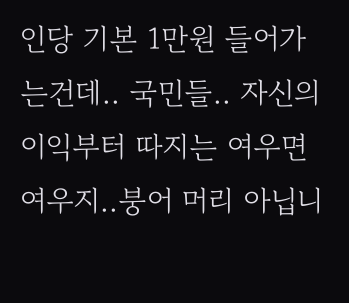인당 기본 1만원 들어가는건데.. 국민들.. 자신의 이익부터 따지는 여우면 여우지..붕어 머리 아닙니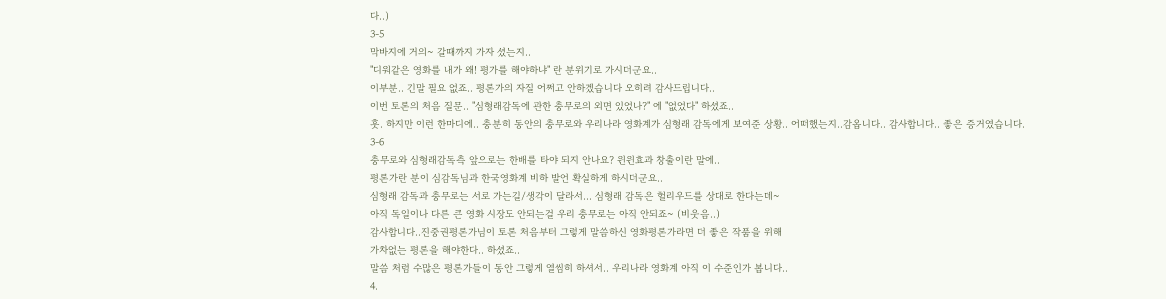다..)
3-5
막바지에 거의~ 갈때까지 가자 셨는지..
"디워같은 영화를 내가 왜! 평가를 해야하냐" 란 분위기로 가시더군요..
이부분.. 긴말 필요 없죠.. 평론가의 자질 어쩌고 안하겠습니다 오히려 감사드립니다..
이번 토론의 처음 질문.. "심형래감독에 관한 충무로의 외면 있었나?" 에 "없었다" 하셨죠..
훗. 하지만 이런 한마디에.. 충분히 동안의 충무로와 우리나라 영화계가 심형래 감독에게 보여준 상황.. 어떠했는지..감옵니다.. 감사합니다.. 좋은 증거였습니다.
3-6
충무로와 심형래감독측 앞으로는 한배를 타야 되지 안나요? 윈윈효과 창출이란 말에..
평론가란 분이 심감독님과 한국영화계 비하 발언 확실하게 하시더군요..
심형래 감독과 충무로는 서로 가는길/생각이 달라서... 심형래 감독은 헐리우드를 상대로 한다는데~
아직 독일이나 다른 큰 영화 시장도 안되는걸 우리 충무로는 아직 안되죠~ (비웃음..)
감사합니다..진중권평론가님이 토론 처음부터 그렇게 말씀하신 영화평론가라면 더 좋은 작품을 위해
가차없는 평론을 해야한다.. 하셨죠..
말씀 처럼 수많은 평론가들이 동안 그렇게 열씸히 하셔서.. 우리나라 영화계 아직 이 수준인가 봅니다..
4.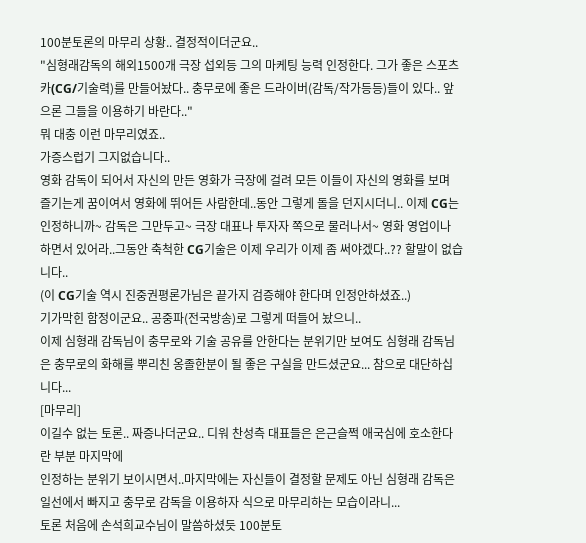100분토론의 마무리 상황.. 결정적이더군요..
"심형래감독의 해외1500개 극장 섭외등 그의 마케팅 능력 인정한다. 그가 좋은 스포츠카(CG/기술력)를 만들어놨다.. 충무로에 좋은 드라이버(감독/작가등등)들이 있다.. 앞으론 그들을 이용하기 바란다.."
뭐 대충 이런 마무리였죠..
가증스럽기 그지없습니다..
영화 감독이 되어서 자신의 만든 영화가 극장에 걸려 모든 이들이 자신의 영화를 보며 즐기는게 꿈이여서 영화에 뛰어든 사람한데..동안 그렇게 돌을 던지시더니.. 이제 CG는 인정하니까~ 감독은 그만두고~ 극장 대표나 투자자 쪽으로 물러나서~ 영화 영업이나 하면서 있어라..그동안 축척한 CG기술은 이제 우리가 이제 좀 써야겠다..?? 할말이 없습니다..
(이 CG기술 역시 진중권평론가님은 끝가지 검증해야 한다며 인정안하셨죠..)
기가막힌 함정이군요.. 공중파(전국방송)로 그렇게 떠들어 놨으니..
이제 심형래 감독님이 충무로와 기술 공유를 안한다는 분위기만 보여도 심형래 감독님은 충무로의 화해를 뿌리친 옹졸한분이 될 좋은 구실을 만드셨군요... 참으로 대단하십니다...
[마무리]
이길수 없는 토론.. 짜증나더군요.. 디워 찬성측 대표들은 은근슬쩍 애국심에 호소한다란 부분 마지막에
인정하는 분위기 보이시면서..마지막에는 자신들이 결정할 문제도 아닌 심형래 감독은 일선에서 빠지고 충무로 감독을 이용하자 식으로 마무리하는 모습이라니...
토론 처음에 손석희교수님이 말씀하셨듯 100분토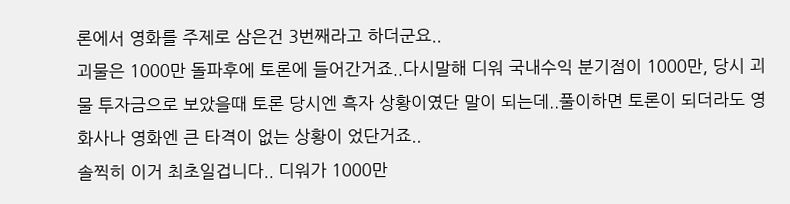론에서 영화를 주제로 삼은건 3번째라고 하더군요..
괴물은 1000만 돌파후에 토론에 들어간거죠..다시말해 디워 국내수익 분기점이 1000만, 당시 괴물 투자금으로 보았을때 토론 당시엔 흑자 상황이였단 말이 되는데..풀이하면 토론이 되더라도 영화사나 영화엔 큰 타격이 없는 상황이 었단거죠..
솔찍히 이거 최초일겁니다.. 디워가 1000만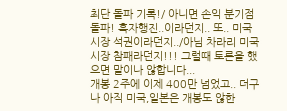최단 돌파 기록!/ 아니면 손익 분기점 돌파! 흑자행진..이라던지.. 또.. 미국 시장 석권이라던지../아님 차라리 미국시장 참패라던지!!! 그럴때 토론을 했으면 말이나 않합니다...
개봉 2주에 이제 400만 넘었고.. 더구나 아직 미국,일본은 개봉도 않한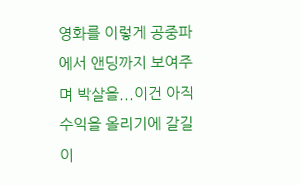영화를 이렇게 공중파에서 앤딩까지 보여주며 박살을...이건 아직 수익을 올리기에 갈길이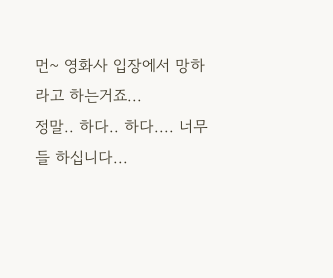먼~ 영화사 입장에서 망하라고 하는거죠...
정말.. 하다.. 하다.... 너무들 하십니다...